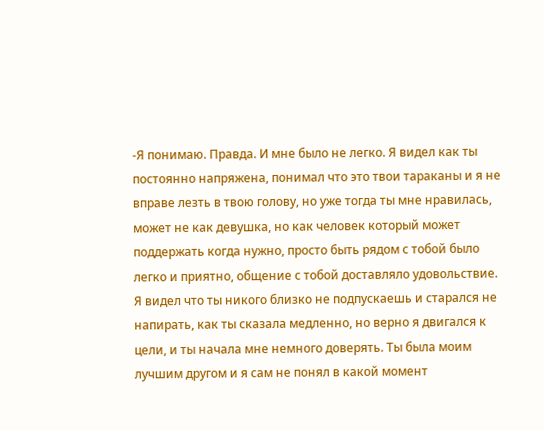-Я понимаю. Правда. И мне было не легко. Я видел как ты постоянно напряжена, понимал что это твои тараканы и я не вправе лезть в твою голову, но уже тогда ты мне нравилась, может не как девушка, но как человек который может поддержать когда нужно, просто быть рядом с тобой было легко и приятно, общение с тобой доставляло удовольствие. Я видел что ты никого близко не подпускаешь и старался не напирать, как ты сказала медленно, но верно я двигался к цели, и ты начала мне немного доверять. Ты была моим лучшим другом и я сам не понял в какой момент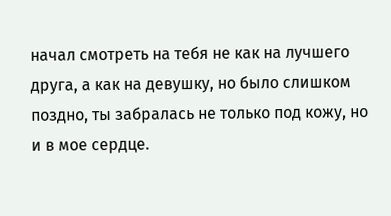начал смотреть на тебя не как на лучшего друга, а как на девушку, но было слишком поздно, ты забралась не только под кожу, но и в мое сердце.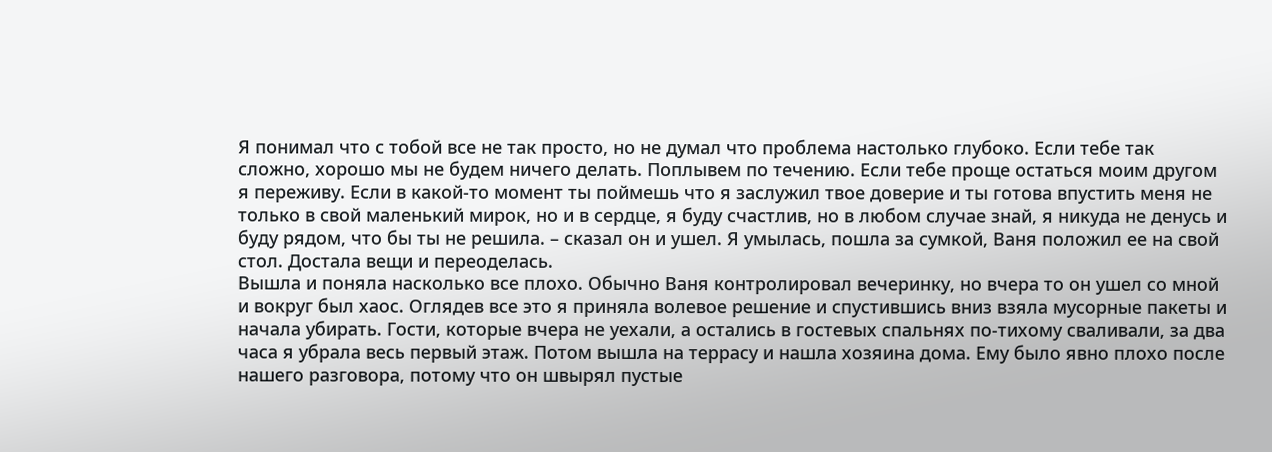Я понимал что с тобой все не так просто, но не думал что проблема настолько глубоко. Если тебе так сложно, хорошо мы не будем ничего делать. Поплывем по течению. Если тебе проще остаться моим другом я переживу. Если в какой-то момент ты поймешь что я заслужил твое доверие и ты готова впустить меня не только в свой маленький мирок, но и в сердце, я буду счастлив, но в любом случае знай, я никуда не денусь и буду рядом, что бы ты не решила. – сказал он и ушел. Я умылась, пошла за сумкой, Ваня положил ее на свой стол. Достала вещи и переоделась.
Вышла и поняла насколько все плохо. Обычно Ваня контролировал вечеринку, но вчера то он ушел со мной и вокруг был хаос. Оглядев все это я приняла волевое решение и спустившись вниз взяла мусорные пакеты и начала убирать. Гости, которые вчера не уехали, а остались в гостевых спальнях по-тихому сваливали, за два часа я убрала весь первый этаж. Потом вышла на террасу и нашла хозяина дома. Ему было явно плохо после нашего разговора, потому что он швырял пустые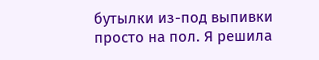бутылки из-под выпивки просто на пол. Я решила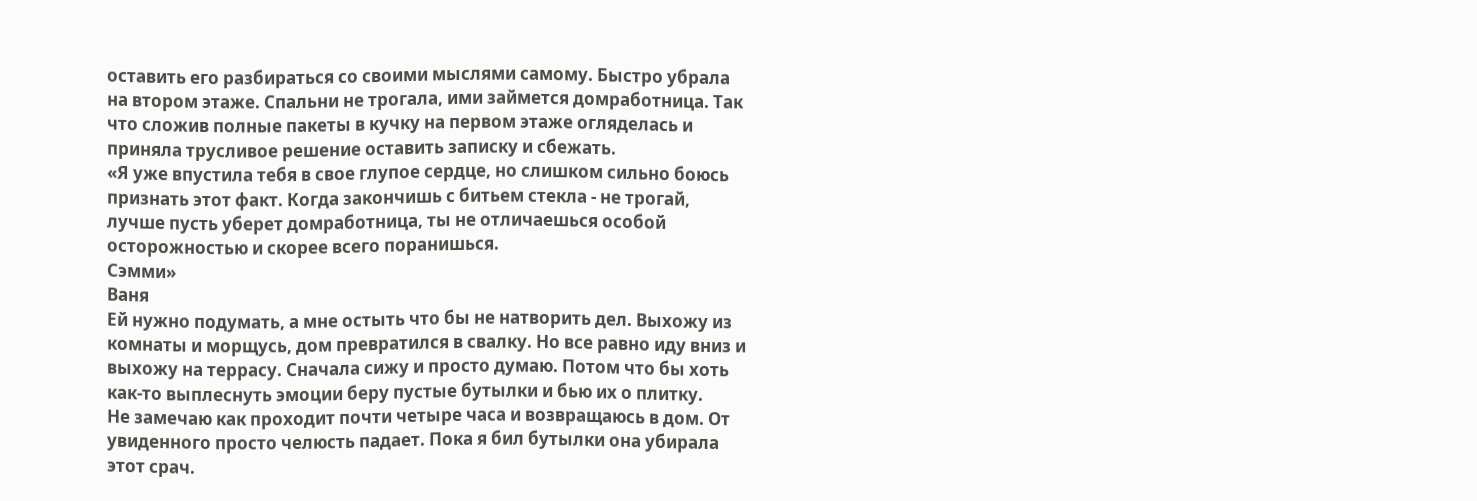оставить его разбираться со своими мыслями самому. Быстро убрала на втором этаже. Спальни не трогала, ими займется домработница. Так что сложив полные пакеты в кучку на первом этаже огляделась и приняла трусливое решение оставить записку и сбежать.
«Я уже впустила тебя в свое глупое сердце, но слишком сильно боюсь признать этот факт. Когда закончишь с битьем стекла - не трогай, лучше пусть уберет домработница, ты не отличаешься особой осторожностью и скорее всего поранишься.
Сэмми»
Ваня
Ей нужно подумать, а мне остыть что бы не натворить дел. Выхожу из комнаты и морщусь, дом превратился в свалку. Но все равно иду вниз и выхожу на террасу. Сначала сижу и просто думаю. Потом что бы хоть как-то выплеснуть эмоции беру пустые бутылки и бью их о плитку.
Не замечаю как проходит почти четыре часа и возвращаюсь в дом. От увиденного просто челюсть падает. Пока я бил бутылки она убирала этот срач.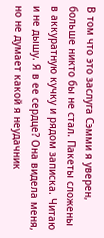В том что это заслуга Сэмми я уверен, больше никто бы не стал. Пакеты сложены в аккуратную кучку и рядом записка. Читаю и не дышу. Я в ее сердце? Она видела меня, но не думает какой я неудачник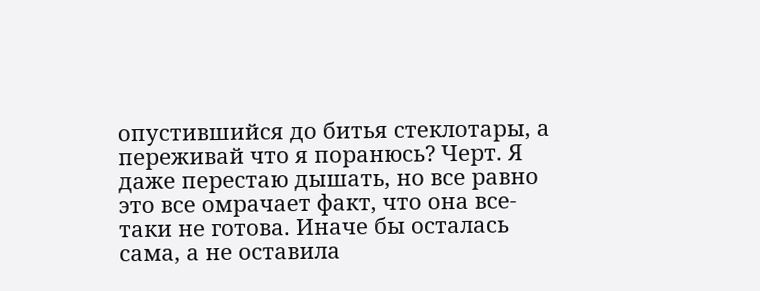опустившийся до битья стеклотары, а переживай что я поранюсь? Черт. Я даже перестаю дышать, но все равно это все омрачает факт, что она все-таки не готова. Иначе бы осталась сама, а не оставила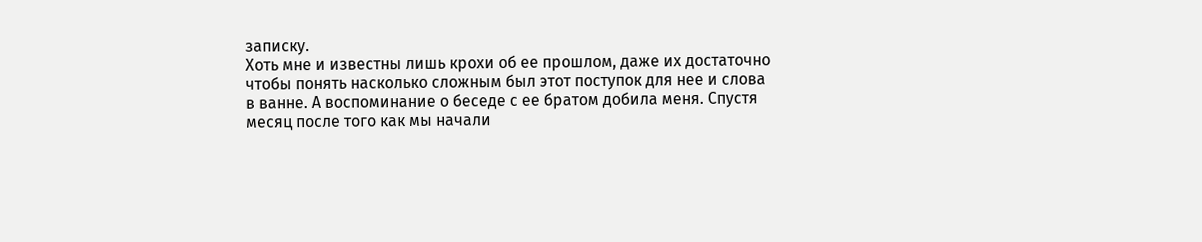записку.
Хоть мне и известны лишь крохи об ее прошлом, даже их достаточно чтобы понять насколько сложным был этот поступок для нее и слова в ванне. А воспоминание о беседе с ее братом добила меня. Спустя месяц после того как мы начали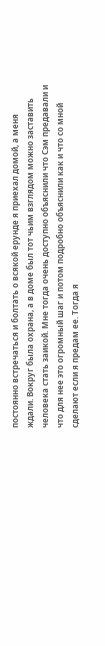постоянно встречаться и болтать о всякой ерунде я приехал домой, а меня ждали. Вокруг была охрана, а в доме был тот чьим взглядом можно заставить человека стать заикой. Мне тогда очень доступно объяснили что Сэм предавали и что для нее это огромный шаг и потом подробно объяснили как и что со мной сделают если я предам ее. Тогда я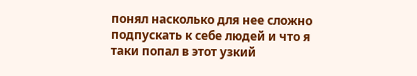понял насколько для нее сложно подпускать к себе людей и что я таки попал в этот узкий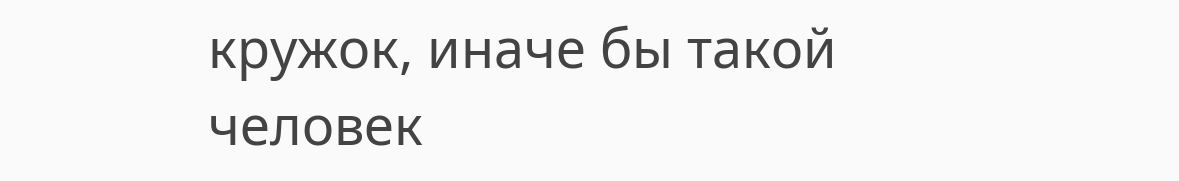кружок, иначе бы такой человек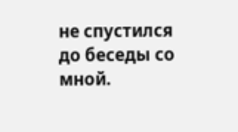не спустился до беседы со мной.